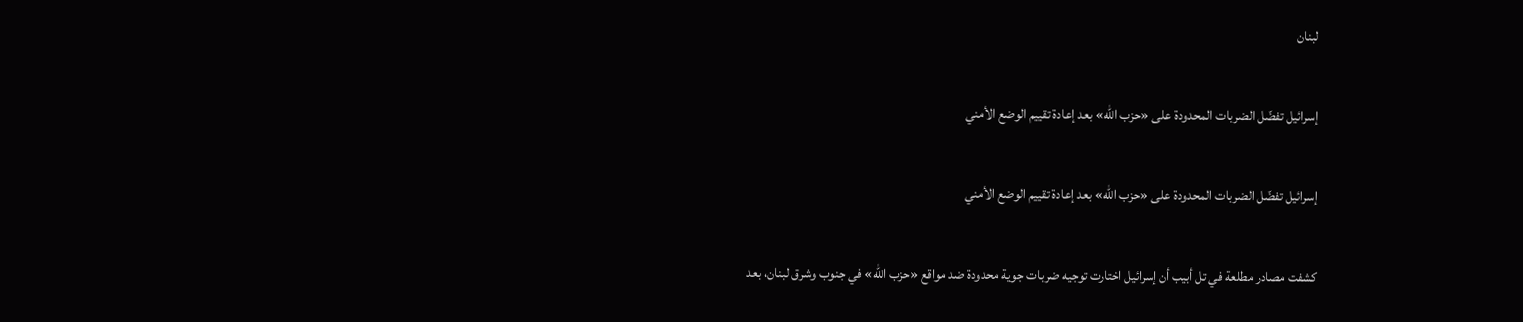لبنان

إسرائيل تفضّل الضربات المحدودة على «حزب الله» بعد إعادة تقييم الوضع الأمني

إسرائيل تفضّل الضربات المحدودة على «حزب الله» بعد إعادة تقييم الوضع الأمني

كشفت مصادر مطلعة في تل أبيب أن إسرائيل اختارت توجيه ضربات جوية محدودة ضد مواقع «حزب الله» في جنوب وشرق لبنان، بعد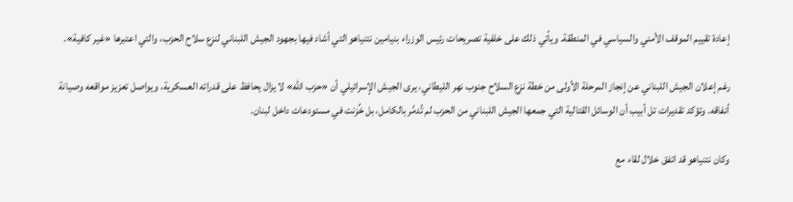إعادة تقييم الموقف الأمني والسياسي في المنطقة. ويأتي ذلك على خلفية تصريحات رئيس الوزراء بنيامين نتنياهو التي أشاد فيها بجهود الجيش اللبناني لنزع سلاح الحزب، والتي اعتبرها «غير كافية».

رغم إعلان الجيش اللبناني عن إنجاز المرحلة الأولى من خطة نزع السلاح جنوب نهر الليطاني، يرى الجيش الإسرائيلي أن «حزب الله» لا يزال يحافظ على قدراته العسكرية، ويواصل تعزيز مواقعه وصيانة أنفاقه. وتؤكد تقديرات تل أبيب أن الوسائل القتالية التي جمعها الجيش اللبناني من الحزب لم تُدمَّر بالكامل، بل خُزنت في مستودعات داخل لبنان.

وكان نتنياهو قد اتفق خلال لقاء مع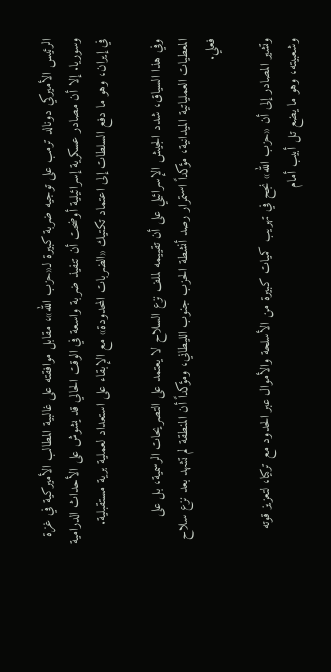الرئيس الأميركي دونالد ترمب على توجيه ضربة كبيرة لـ«حزب الله»، مقابل موافقته على غالبية المطالب الأميركية في غزة وسوريا. إلا أن مصادر عسكرية إسرائيلية أوضحت أن تنفيذ ضربة واسعة في الوقت الحالي قد يشوش على الأحداث الدرامية في إيران، وهو ما دفع السلطات إلى اعتماد تكتيك «الضربات المحدودة» مع الإبقاء على استعداد لعملية برية مستقبلية.

وفي هذا السياق، شدد الجيش الإسرائيلي على أن تقييمه لملف نزع السلاح لا يعتمد على التصريحات الرسمية، بل على المعطيات العملياتية الميدانية، مؤكداً استمرار رصد أنشطة الحزب جنوب الليطاني، ومؤكداً أن المنطقة لم تشهد بعد نزع سلاح فعلي.

وتشير المصادر إلى أن «حزب الله» نجح في تهريب كميات كبيرة من الأسلحة والأموال عبر الحدود مع تركيا، لتعزيز قوته وشعبيته، وهو ما يضع تل أبيب أمام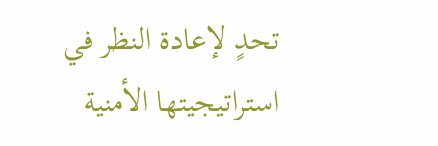تحدٍ لإعادة النظر في استراتيجيتها الأمنية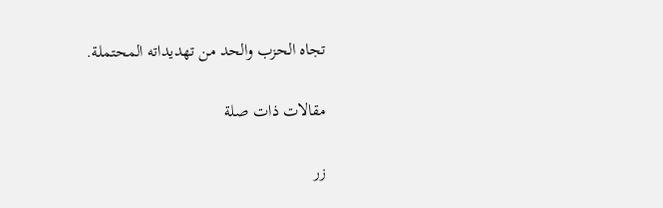تجاه الحزب والحد من تهديداته المحتملة.

مقالات ذات صلة

زر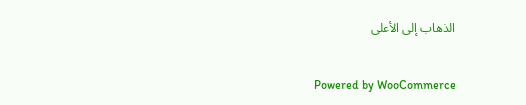الذهاب إلى الأعلى

Powered by WooCommerce